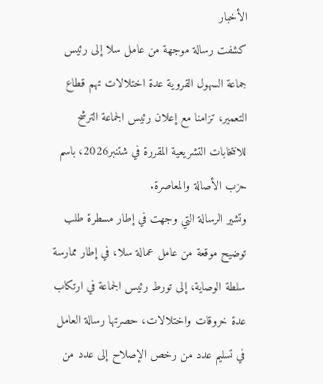الأخبار
كشفت رسالة موجهة من عامل سلا إلى رئيس جماعة السهول القروية عدة اختلالات تهم قطاع التعمير، تزامنا مع إعلان رئيس الجماعة الترشح للانتخابات التشريعية المقررة في شتنبر2026، باسم حزب الأصالة والمعاصرة.
وتشير الرسالة التي وجهت في إطار مسطرة طلب توضيح موقعة من عامل عمالة سلا، في إطار ممارسة سلطة الوصاية، إلى تورط رئيس الجماعة في ارتكاب عدة خروقات واختلالات، حصرتها رسالة العامل في تسليم عدد من رخص الإصلاح إلى عدد من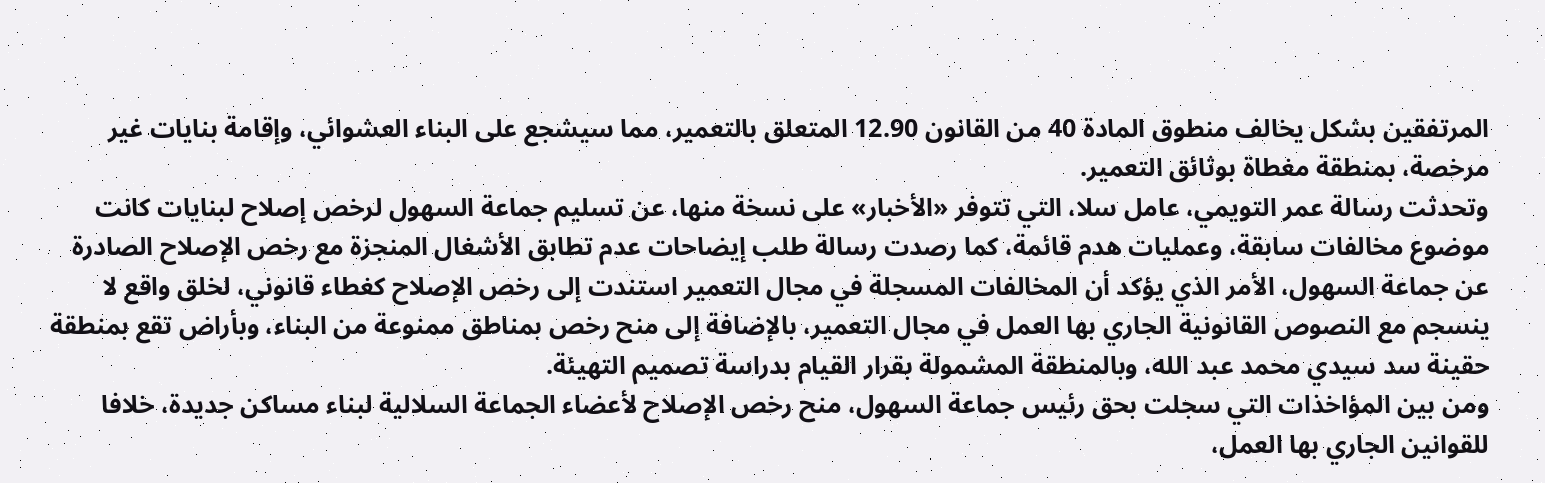المرتفقين بشكل يخالف منطوق المادة 40 من القانون 12.90 المتعلق بالتعمير، مما سيشجع على البناء العشوائي، وإقامة بنايات غير مرخصة، بمنطقة مغطاة بوثائق التعمير.
وتحدثت رسالة عمر التويمي، عامل سلا، التي تتوفر «الأخبار» على نسخة منها، عن تسليم جماعة السهول لرخص إصلاح لبنايات كانت موضوع مخالفات سابقة، وعمليات هدم قائمة، كما رصدت رسالة طلب إيضاحات عدم تطابق الأشغال المنجزة مع رخص الإصلاح الصادرة عن جماعة السهول، الأمر الذي يؤكد أن المخالفات المسجلة في مجال التعمير استندت إلى رخص الإصلاح كغطاء قانوني، لخلق واقع لا ينسجم مع النصوص القانونية الجاري بها العمل في مجال التعمير، بالإضافة إلى منح رخص بمناطق ممنوعة من البناء، وبأراض تقع بمنطقة حقينة سد سيدي محمد عبد الله، وبالمنطقة المشمولة بقرار القيام بدراسة تصميم التهيئة.
ومن بين المؤاخذات التي سجلت بحق رئيس جماعة السهول، منح رخص الإصلاح لأعضاء الجماعة السلالية لبناء مساكن جديدة، خلافا للقوانين الجاري بها العمل،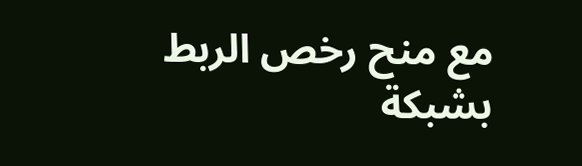مع منح رخص الربط بشبكة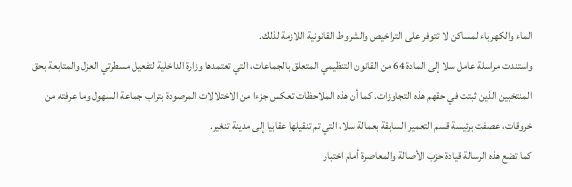الماء والكهرباء لمساكن لا تتوفر على التراخيص والشروط القانونية اللازمة لذلك.
واستندت مراسلة عامل سلا إلى المادة 64 من القانون التنظيمي المتعلق بالجماعات، التي تعتمدها وزارة الداخلية لتفعيل مسطرتي العزل والمتابعة بحق المنتخبين الذين ثبتت في حقهم هذه التجاوزات. كما أن هذه الملاحظات تعكس جزءا من الاختلالات المرصودة بتراب جماعة السهول وما عرفته من خروقات، عصفت برئيسة قسم التعمير السابقة بعمالة سلا، التي تم تنقيلها عقابيا إلى مدينة تنغير.
كما تضع هذه الرسالة قيادة حزب الأصالة والمعاصرة أمام اختبار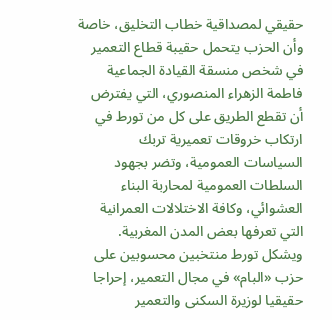حقيقي لمصداقية خطاب التخليق، خاصة وأن الحزب يتحمل حقيبة قطاع التعمير في شخص منسقة القيادة الجماعية فاطمة الزهراء المنصوري، التي يفترض أن تقطع الطريق على كل من تورط في ارتكاب خروقات تعميرية تربك السياسات العمومية، وتضر بجهود السلطات العمومية لمحاربة البناء العشوائي، وكافة الاختلالات العمرانية التي تعرفها بعض المدن المغربية.
ويشكل تورط منتخبين محسوبين على حزب «البام» في مجال التعمير، إحراجا حقيقيا لوزيرة السكنى والتعمير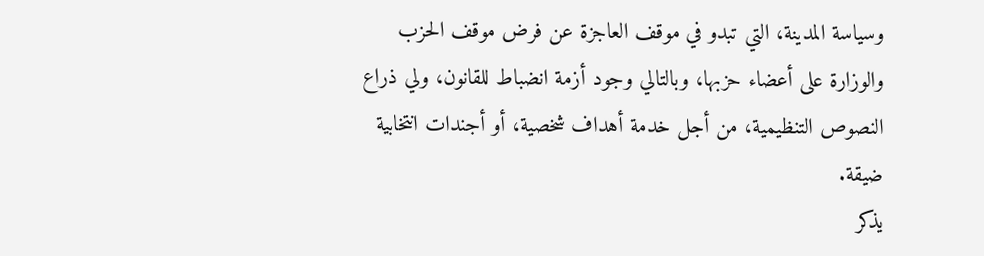وسياسة المدينة، التي تبدو في موقف العاجزة عن فرض موقف الحزب والوزارة على أعضاء حزبها، وبالتالي وجود أزمة انضباط للقانون، ولي ذراع النصوص التنظيمية، من أجل خدمة أهداف شخصية، أو أجندات انتخابية ضيقة.
يذكر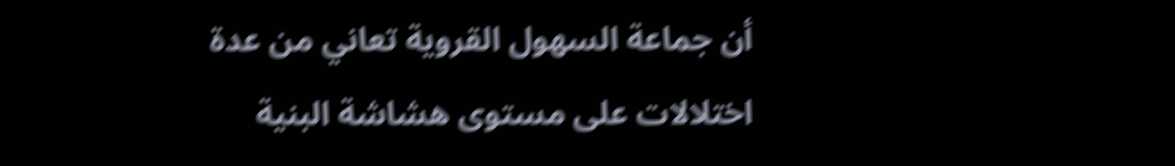أن جماعة السهول القروية تعاني من عدة اختلالات على مستوى هشاشة البنية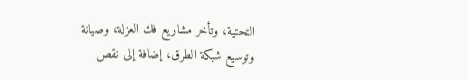التحتية، وتأخر مشاريع فك العزلة، وصيانة وتوسيع شبكة الطرق، إضافة إلى نقص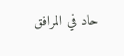حاد في المرافق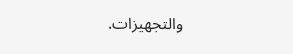والتجهيزات.